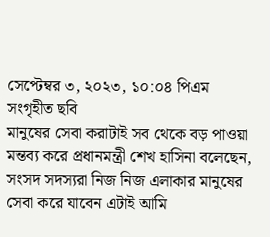সেপ্টেম্বর ৩, ২০২৩, ১০:০৪ পিএম
সংগৃহীত ছবি
মানুষের সেবা করাটাই সব থেকে বড় পাওয়া মন্তব্য করে প্রধানমন্ত্রী শেখ হাসিনা বলেছেন, সংসদ সদস্যরা নিজ নিজ এলাকার মানুষের সেবা করে যাবেন এটাই আমি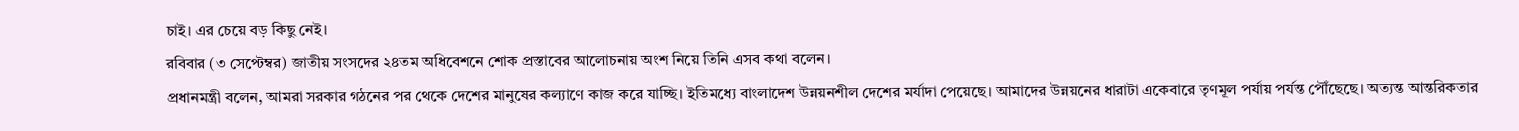চাই। এর চেয়ে বড় কিছু নেই।
রবিবার (৩ সেপ্টেম্বর) জাতীয় সংসদের ২৪তম অধিবেশনে শোক প্রস্তাবের আলোচনায় অংশ নিয়ে তিনি এসব কথা বলেন।
প্রধানমন্ত্রী বলেন, আমরা সরকার গঠনের পর থেকে দেশের মানুষের কল্যাণে কাজ করে যাচ্ছি। ইতিমধ্যে বাংলাদেশ উন্নয়নশীল দেশের মর্যাদা পেয়েছে। আমাদের উন্নয়নের ধারাটা একেবারে তৃণমূল পর্যায় পর্যন্ত পৌঁছেছে। অত্যন্ত আন্তরিকতার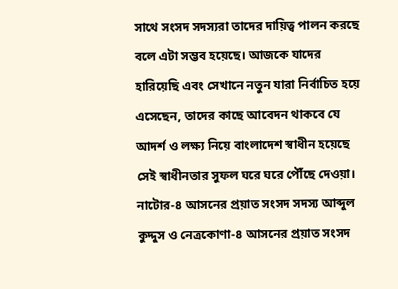সাথে সংসদ সদস্যরা তাদের দায়িত্ব পালন করছে বলে এটা সম্ভব হয়েছে। আজকে যাদের হারিয়েছি এবং সেখানে নতুন যারা নির্বাচিত হয়ে এসেছেন, তাদের কাছে আবেদন থাকবে যে আদর্শ ও লক্ষ্য নিয়ে বাংলাদেশ স্বাধীন হয়েছে সেই স্বাধীনতার সুফল ঘরে ঘরে পৌঁছে দেওয়া।
নাটোর-৪ আসনের প্রয়াত সংসদ সদস্য আব্দুল কুদ্দুস ও নেত্রকোণা-৪ আসনের প্রয়াত সংসদ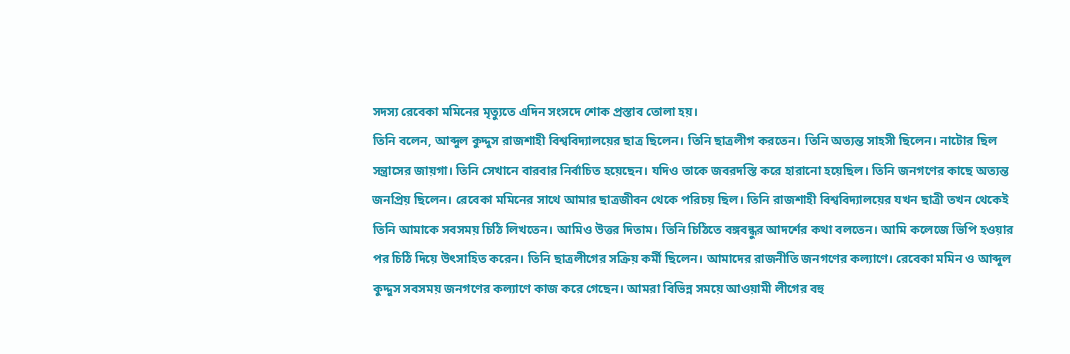সদস্য রেবেকা মমিনের মৃত্যুতে এদিন সংসদে শোক প্রস্তাব তোলা হয়।
তিনি বলেন, আব্দুল কুদ্দুস রাজশাহী বিশ্ববিদ্যালয়ের ছাত্র ছিলেন। তিনি ছাত্রলীগ করতেন। তিনি অত্যন্ত সাহসী ছিলেন। নাটোর ছিল সন্ত্রাসের জায়গা। তিনি সেখানে বারবার নির্বাচিত হয়েছেন। যদিও তাকে জবরদস্তি করে হারানো হয়েছিল। তিনি জনগণের কাছে অত্যন্ত জনপ্রিয় ছিলেন। রেবেকা মমিনের সাথে আমার ছাত্রজীবন থেকে পরিচয় ছিল। তিনি রাজশাহী বিশ্ববিদ্যালয়ের যখন ছাত্রী তখন থেকেই তিনি আমাকে সবসময় চিঠি লিখতেন। আমিও উত্তর দিতাম। তিনি চিঠিতে বঙ্গবন্ধুর আদর্শের কথা বলতেন। আমি কলেজে ভিপি হওয়ার পর চিঠি দিয়ে উৎসাহিত করেন। তিনি ছাত্রলীগের সক্রিয় কর্মী ছিলেন। আমাদের রাজনীতি জনগণের কল্যাণে। রেবেকা মমিন ও আব্দুল কুদ্দুস সবসময় জনগণের কল্যাণে কাজ করে গেছেন। আমরা বিভিন্ন সময়ে আওয়ামী লীগের বহু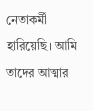নেতাকর্মী হারিয়েছি। আমি তাদের আত্মার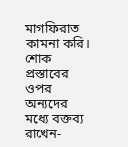মাগফিরাত কামনা করি।
শোক প্রস্তাবের ওপর অন্যদের মধ্যে বক্তব্য রাখেন-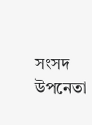সংসদ উপনেতা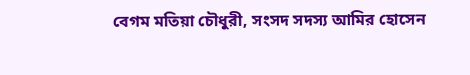বেগম মতিয়া চৌধুরী, সংসদ সদস্য আমির হোসেন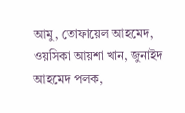আমু, তোফায়েল আহমেদ, ওয়সিকা আয়শা খান, জুনাইদ আহমেদ পলক,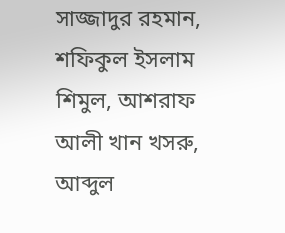সাজ্জাদুর রহমান, শফিকুল ইসলাম শিমুল, আশরাফ আলী খান খসরু, আব্দুল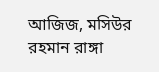আজিজ, মসিউর রহমান রাঙ্গা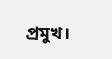প্রমুখ।